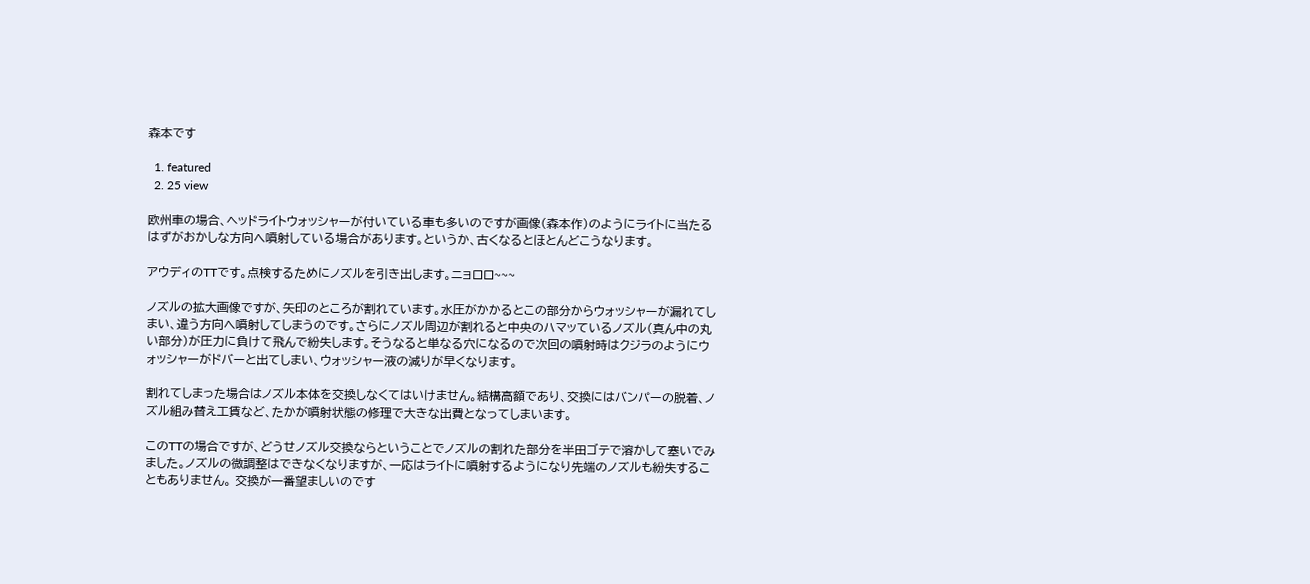森本です

  1. featured
  2. 25 view

欧州車の場合、ヘッドライトウォッシャーが付いている車も多いのですが画像(森本作)のようにライトに当たるはずがおかしな方向へ噴射している場合があります。というか、古くなるとほとんどこうなります。

アウディのTTです。点検するためにノズルを引き出します。ニョロロ~~~

ノズルの拡大画像ですが、矢印のところが割れています。水圧がかかるとこの部分からウォッシャーが漏れてしまい、違う方向へ噴射してしまうのです。さらにノズル周辺が割れると中央のハマッているノズル(真ん中の丸い部分)が圧力に負けて飛んで紛失します。そうなると単なる穴になるので次回の噴射時はクジラのようにウォッシャーがドバーと出てしまい、ウォッシャー液の減りが早くなります。

割れてしまった場合はノズル本体を交換しなくてはいけません。結構高額であり、交換にはバンパーの脱着、ノズル組み替え工賃など、たかが噴射状態の修理で大きな出費となってしまいます。

このTTの場合ですが、どうせノズル交換ならということでノズルの割れた部分を半田ゴテで溶かして塞いでみました。ノズルの微調整はできなくなりますが、一応はライトに噴射するようになり先端のノズルも紛失することもありません。 交換が一番望ましいのです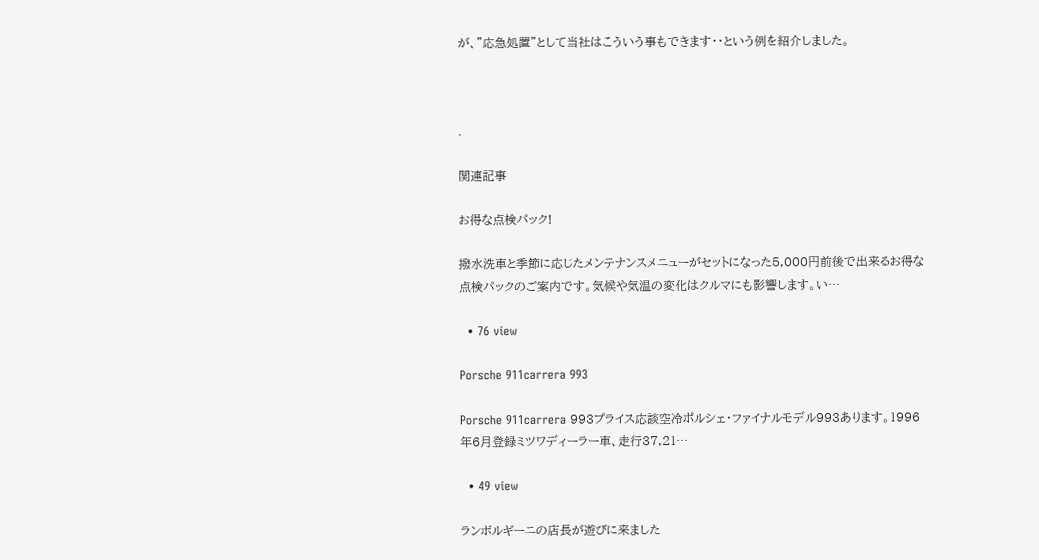が、”応急処置”として当社はこういう事もできます・・という例を紹介しました。



.

関連記事

お得な点検パック!

撥水洗車と季節に応じたメンテナンスメニューがセットになった5,000円前後で出来るお得な点検パックのご案内です。気候や気温の変化はクルマにも影響します。い…

  • 76 view

Porsche 911carrera 993

Porsche 911carrera 993プライス応談空冷ポルシェ・ファイナルモデル993あります。1996年6月登録ミツワディーラー車、走行37,21…

  • 49 view

ランボルギーニの店長が遊びに来ました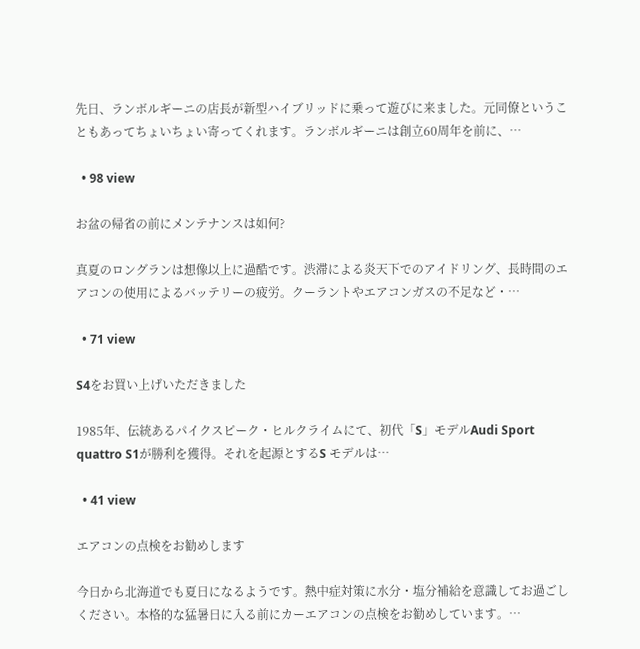先日、ランボルギーニの店長が新型ハイブリッドに乗って遊びに来ました。元同僚ということもあってちょいちょい寄ってくれます。ランボルギーニは創立60周年を前に、…

  • 98 view

お盆の帰省の前にメンテナンスは如何?

真夏のロングランは想像以上に過酷です。渋滞による炎天下でのアイドリング、長時間のエアコンの使用によるバッテリーの疲労。クーラントやエアコンガスの不足など・…

  • 71 view

S4をお買い上げいただきました

1985年、伝統あるパイクスピーク・ヒルクライムにて、初代「S」モデルAudi Sport quattro S1が勝利を獲得。それを起源とするS モデルは…

  • 41 view

エアコンの点検をお勧めします

今日から北海道でも夏日になるようです。熱中症対策に水分・塩分補給を意識してお過ごしください。本格的な猛暑日に入る前にカーエアコンの点検をお勧めしています。…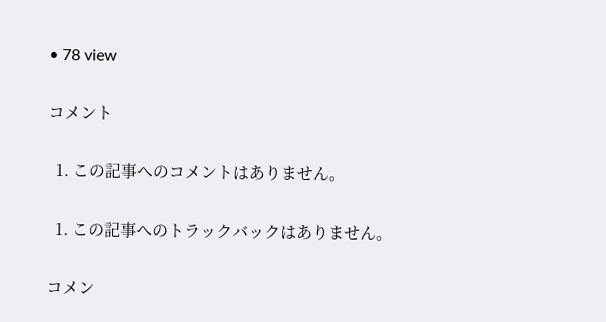• 78 view

コメント

  1. この記事へのコメントはありません。

  1. この記事へのトラックバックはありません。

コメン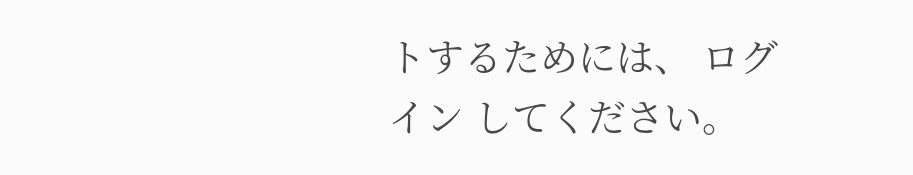トするためには、 ログイン してください。